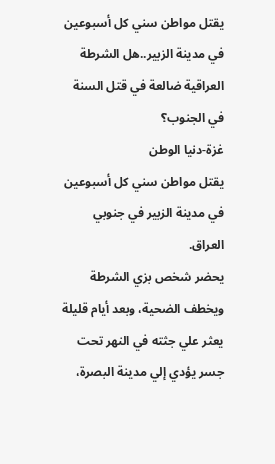يقتل مواطن سني كل أسبوعين في مدينة الزبير..هل الشرطة العراقية ضالعة في قتل السنة في الجنوب؟
غزة-دنيا الوطن
يقتل مواطن سني كل أسبوعين في مدينة الزبير في جنوبي العراق.
يحضر شخص بزي الشرطة ويخطف الضحية، وبعد أيام قليلة يعثر علي جثته في النهر تحت جسر يؤدي إلي مدينة البصرة،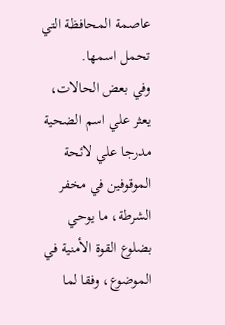عاصمة المحافظة التي تحمل اسمها.
وفي بعض الحالات، يعثر علي اسم الضحية مدرجا علي لائحة الموقوفين في مخفر الشرطة، ما يوحي بضلوع القوة الأمنية في الموضوع، وفقا لما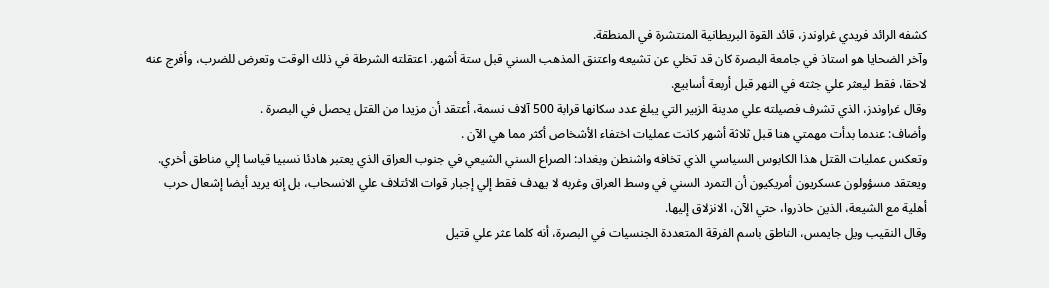كشفه الرائد فريدي غراوندز، قائد القوة البريطانية المنتشرة في المنطقة.
وآخر الضحايا هو استاذ في جامعة البصرة كان قد تخلي عن تشيعه واعتنق المذهب السني قبل ستة أشهر. اعتقلته الشرطة في ذلك الوقت وتعرض للضرب، وأفرج عنه لاحقا، فقط ليعثر علي جثته في النهر قبل أربعة أسابيع.
وقال غراوندز، الذي تشرف فصيلته علي مدينة الزبير التي يبلغ عدد سكانها قرابة 500 آلاف نسمة، أعتقد أن مزيدا من القتل يحصل في البصرة .
وأضاف: عندما بدأت مهمتي هنا قبل ثلاثة أشهر كانت عمليات اختفاء الأشخاص أكثر مما هي الآن .
وتعكس عمليات القتل هذا الكابوس السياسي الذي تخافه واشنطن وبغداد: الصراع السني الشيعي في جنوب العراق الذي يعتبر هادئا نسبيا قياسا إلي مناطق أخري.
ويعتقد مسؤولون عسكريون أمريكيون أن التمرد السني في وسط العراق وغربه لا يهدف فقط إلي إجبار قوات الائتلاف علي الانسحاب، بل إنه يريد أيضا إشعال حرب أهلية مع الشيعة، الذين حاذروا، حتي الآن، الانزلاق إليها.
وقال النقيب ويل جايمس، الناطق باسم الفرقة المتعددة الجنسيات في البصرة، أنه كلما عثر علي قتيل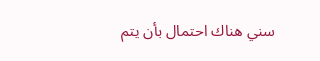سني هناك احتمال بأن يتم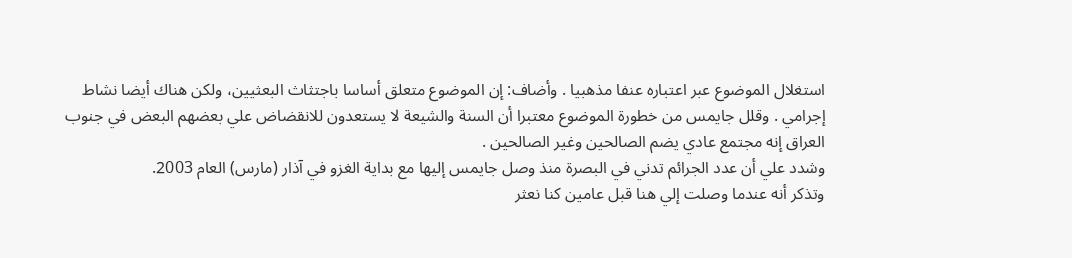استغلال الموضوع عبر اعتباره عنفا مذهبيا . وأضاف: إن الموضوع متعلق أساسا باجتثاث البعثيين، ولكن هناك أيضا نشاط إجرامي . وقلل جايمس من خطورة الموضوع معتبرا أن السنة والشيعة لا يستعدون للانقضاض علي بعضهم البعض في جنوب العراق إنه مجتمع عادي يضم الصالحين وغير الصالحين .
وشدد علي أن عدد الجرائم تدني في البصرة منذ وصل جايمس إليها مع بداية الغزو في آذار (مارس) العام 2003.
وتذكر أنه عندما وصلت إلي هنا قبل عامين كنا نعثر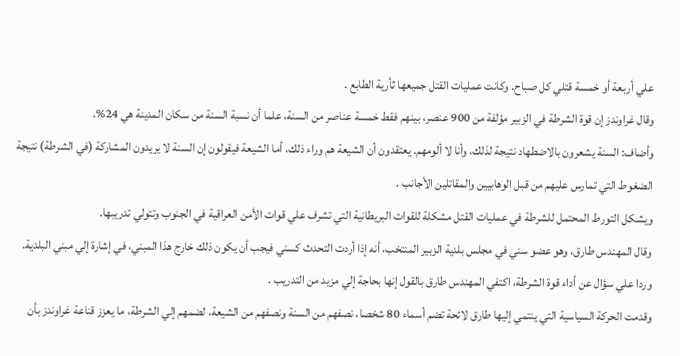علي أربعة أو خمسة قتلي كل صباح. وكانت عمليات القتل جميعها ثأرية الطابع .
وقال غراوندز إن قوة الشرطة في الزبير مؤلفة من 900 عنصر، بينهم فقط خمسة عناصر من السنة، علما أن نسبة السنة من سكان المدينة هي 24%.
وأضاف: السنة يشعرون بالاضطهاد نتيجة لذلك، وأنا لا ألومهم. يعتقدون أن الشيعة هم وراء ذلك، أما الشيعة فيقولون إن السنة لا يريدون المشاركة (في الشرطة) نتيجة الضغوط التي تمارس عليهم من قبل الوهابيين والمقاتلين الأجانب .
ويشكل التورط المحتمل للشرطة في عمليات القتل مشكلة للقوات البريطانية التي تشرف علي قوات الأمن العراقية في الجنوب وتتولي تدريبها.
وقال المهندس طارق، وهو عضو سني في مجلس بلدية الزبير المنتخب، أنه إذا أردت التحدث كسني فيجب أن يكون ذلك خارج هذا المبني، في إشارة إلي مبني البلدية.
وردا علي سؤال عن أداء قوة الشرطة، اكتفي المهندس طارق بالقول إنها بحاجة إلي مزيد من التدريب .
وقدمت الحركة السياسية التي ينتمي إليها طارق لائحة تضم أسماء 80 شخصا، نصفهم من السنة ونصفهم من الشيعة، لضمهم إلي الشرطة، ما يعزز قناعة غراوندز بأن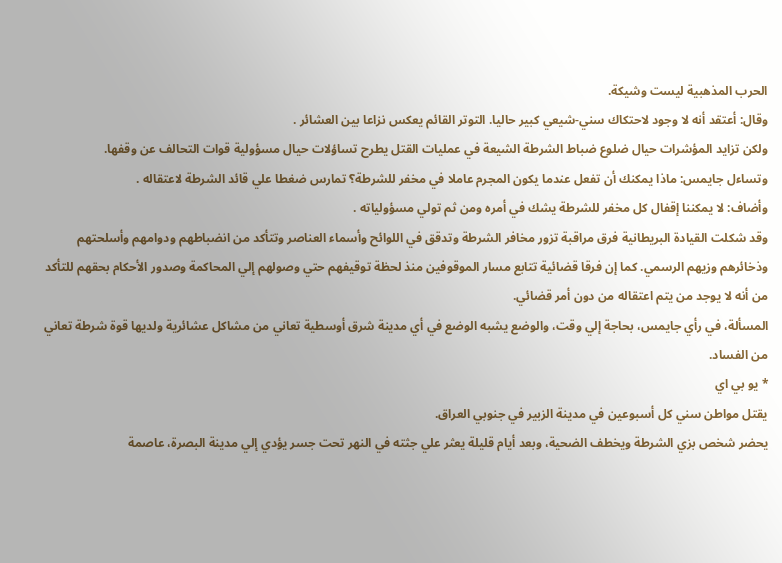الحرب المذهبية ليست وشيكة.
وقال: أعتقد أنه لا وجود لاحتكاك سني-شيعي كبير حاليا. التوتر القائم يعكس نزاعا بين العشائر .
ولكن تزايد المؤشرات حيال ضلوع ضباط الشرطة الشيعة في عمليات القتل يطرح تساؤلات حيال مسؤولية قوات التحالف عن وقفها.
وتساءل جايمس: ماذا يمكنك أن تفعل عندما يكون المجرم عاملا في مخفر للشرطة؟ تمارس ضغطا علي قائد الشرطة لاعتقاله .
وأضاف: لا يمكننا إقفال كل مخفر للشرطة يشك في أمره ومن ثم تولي مسؤولياته .
وقد شكلت القيادة البريطانية فرق مراقبة تزور مخافر الشرطة وتدقق في اللوائح وأسماء العناصر وتتأكد من انضباطهم ودوامهم وأسلحتهم وذخائرهم وزيهم الرسمي. كما إن فرقا قضائية تتابع مسار الموقوفين منذ لحظة توقيفهم حتي وصولهم إلي المحاكمة وصدور الأحكام بحقهم للتأكد من أنه لا يوجد من يتم اعتقاله من دون أمر قضائي.
المسألة، في رأي جايمس، بحاجة إلي وقت، والوضع يشبه الوضع في أي مدينة شرق أوسطية تعاني من مشاكل عشائرية ولديها قوة شرطة تعاني من الفساد.
* يو بي اي
يقتل مواطن سني كل أسبوعين في مدينة الزبير في جنوبي العراق.
يحضر شخص بزي الشرطة ويخطف الضحية، وبعد أيام قليلة يعثر علي جثته في النهر تحت جسر يؤدي إلي مدينة البصرة، عاصمة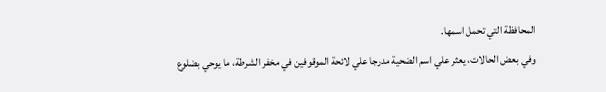المحافظة التي تحمل اسمها.
وفي بعض الحالات، يعثر علي اسم الضحية مدرجا علي لائحة الموقوفين في مخفر الشرطة، ما يوحي بضلوع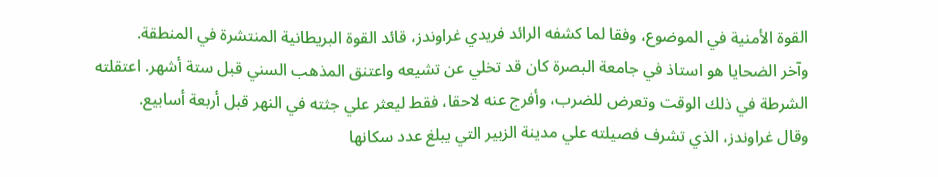القوة الأمنية في الموضوع، وفقا لما كشفه الرائد فريدي غراوندز، قائد القوة البريطانية المنتشرة في المنطقة.
وآخر الضحايا هو استاذ في جامعة البصرة كان قد تخلي عن تشيعه واعتنق المذهب السني قبل ستة أشهر. اعتقلته الشرطة في ذلك الوقت وتعرض للضرب، وأفرج عنه لاحقا، فقط ليعثر علي جثته في النهر قبل أربعة أسابيع.
وقال غراوندز، الذي تشرف فصيلته علي مدينة الزبير التي يبلغ عدد سكانها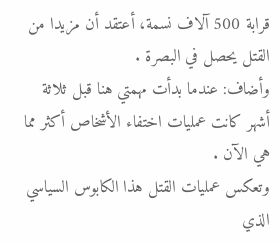قرابة 500 آلاف نسمة، أعتقد أن مزيدا من القتل يحصل في البصرة .
وأضاف: عندما بدأت مهمتي هنا قبل ثلاثة أشهر كانت عمليات اختفاء الأشخاص أكثر مما هي الآن .
وتعكس عمليات القتل هذا الكابوس السياسي الذي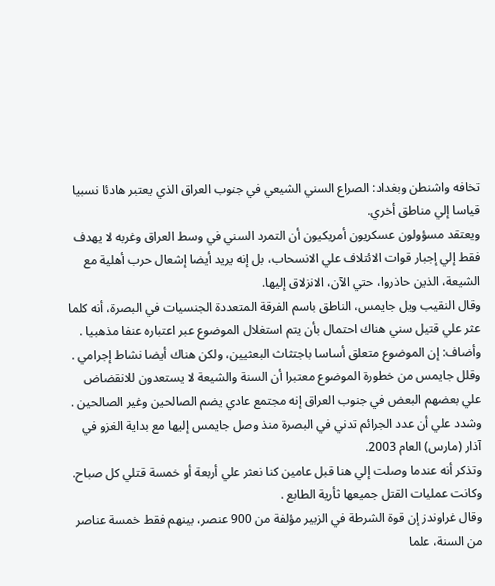تخافه واشنطن وبغداد: الصراع السني الشيعي في جنوب العراق الذي يعتبر هادئا نسبيا قياسا إلي مناطق أخري.
ويعتقد مسؤولون عسكريون أمريكيون أن التمرد السني في وسط العراق وغربه لا يهدف فقط إلي إجبار قوات الائتلاف علي الانسحاب، بل إنه يريد أيضا إشعال حرب أهلية مع الشيعة، الذين حاذروا، حتي الآن، الانزلاق إليها.
وقال النقيب ويل جايمس، الناطق باسم الفرقة المتعددة الجنسيات في البصرة، أنه كلما عثر علي قتيل سني هناك احتمال بأن يتم استغلال الموضوع عبر اعتباره عنفا مذهبيا . وأضاف: إن الموضوع متعلق أساسا باجتثاث البعثيين، ولكن هناك أيضا نشاط إجرامي . وقلل جايمس من خطورة الموضوع معتبرا أن السنة والشيعة لا يستعدون للانقضاض علي بعضهم البعض في جنوب العراق إنه مجتمع عادي يضم الصالحين وغير الصالحين .
وشدد علي أن عدد الجرائم تدني في البصرة منذ وصل جايمس إليها مع بداية الغزو في آذار (مارس) العام 2003.
وتذكر أنه عندما وصلت إلي هنا قبل عامين كنا نعثر علي أربعة أو خمسة قتلي كل صباح. وكانت عمليات القتل جميعها ثأرية الطابع .
وقال غراوندز إن قوة الشرطة في الزبير مؤلفة من 900 عنصر، بينهم فقط خمسة عناصر من السنة، علما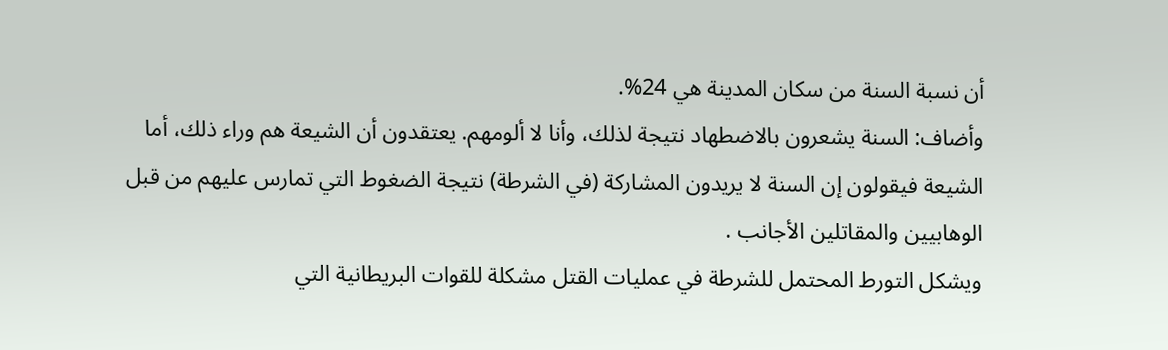أن نسبة السنة من سكان المدينة هي 24%.
وأضاف: السنة يشعرون بالاضطهاد نتيجة لذلك، وأنا لا ألومهم. يعتقدون أن الشيعة هم وراء ذلك، أما الشيعة فيقولون إن السنة لا يريدون المشاركة (في الشرطة) نتيجة الضغوط التي تمارس عليهم من قبل الوهابيين والمقاتلين الأجانب .
ويشكل التورط المحتمل للشرطة في عمليات القتل مشكلة للقوات البريطانية التي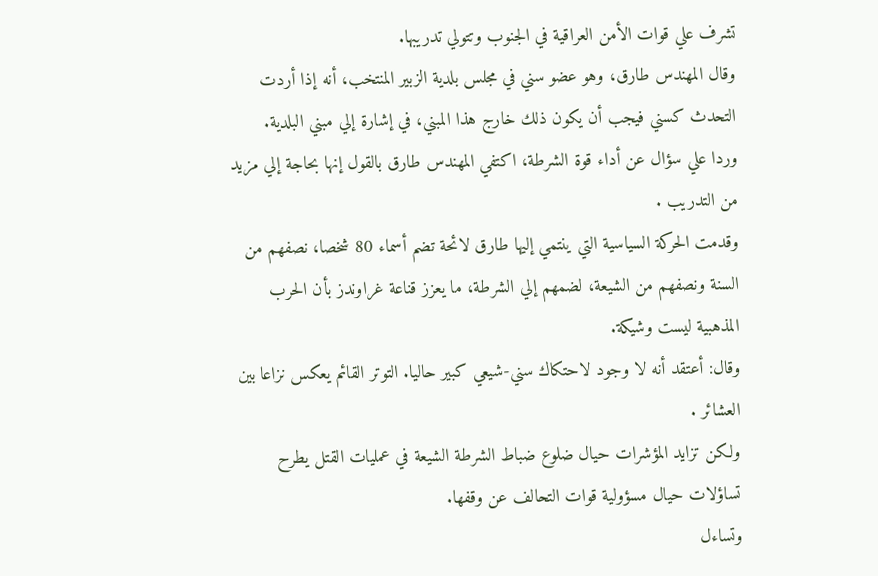تشرف علي قوات الأمن العراقية في الجنوب وتتولي تدريبها.
وقال المهندس طارق، وهو عضو سني في مجلس بلدية الزبير المنتخب، أنه إذا أردت التحدث كسني فيجب أن يكون ذلك خارج هذا المبني، في إشارة إلي مبني البلدية.
وردا علي سؤال عن أداء قوة الشرطة، اكتفي المهندس طارق بالقول إنها بحاجة إلي مزيد من التدريب .
وقدمت الحركة السياسية التي ينتمي إليها طارق لائحة تضم أسماء 80 شخصا، نصفهم من السنة ونصفهم من الشيعة، لضمهم إلي الشرطة، ما يعزز قناعة غراوندز بأن الحرب المذهبية ليست وشيكة.
وقال: أعتقد أنه لا وجود لاحتكاك سني-شيعي كبير حاليا. التوتر القائم يعكس نزاعا بين العشائر .
ولكن تزايد المؤشرات حيال ضلوع ضباط الشرطة الشيعة في عمليات القتل يطرح تساؤلات حيال مسؤولية قوات التحالف عن وقفها.
وتساءل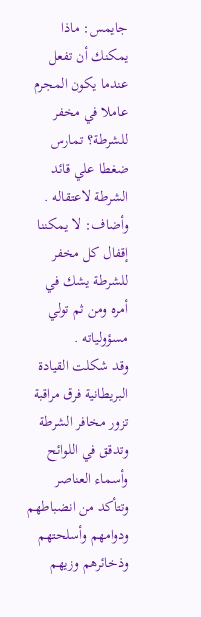جايمس: ماذا يمكنك أن تفعل عندما يكون المجرم عاملا في مخفر للشرطة؟ تمارس ضغطا علي قائد الشرطة لاعتقاله .
وأضاف: لا يمكننا إقفال كل مخفر للشرطة يشك في أمره ومن ثم تولي مسؤولياته .
وقد شكلت القيادة البريطانية فرق مراقبة تزور مخافر الشرطة وتدقق في اللوائح وأسماء العناصر وتتأكد من انضباطهم ودوامهم وأسلحتهم وذخائرهم وزيهم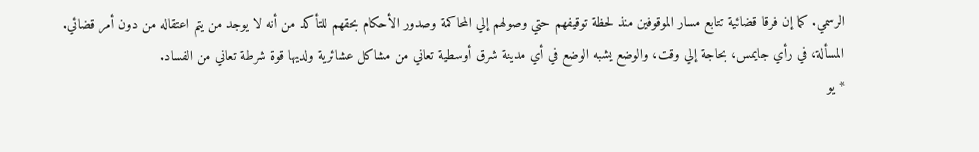الرسمي. كما إن فرقا قضائية تتابع مسار الموقوفين منذ لحظة توقيفهم حتي وصولهم إلي المحاكمة وصدور الأحكام بحقهم للتأكد من أنه لا يوجد من يتم اعتقاله من دون أمر قضائي.
المسألة، في رأي جايمس، بحاجة إلي وقت، والوضع يشبه الوضع في أي مدينة شرق أوسطية تعاني من مشاكل عشائرية ولديها قوة شرطة تعاني من الفساد.
* يو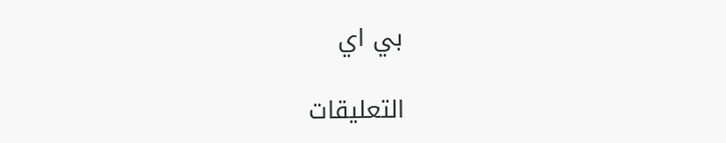بي اي

التعليقات